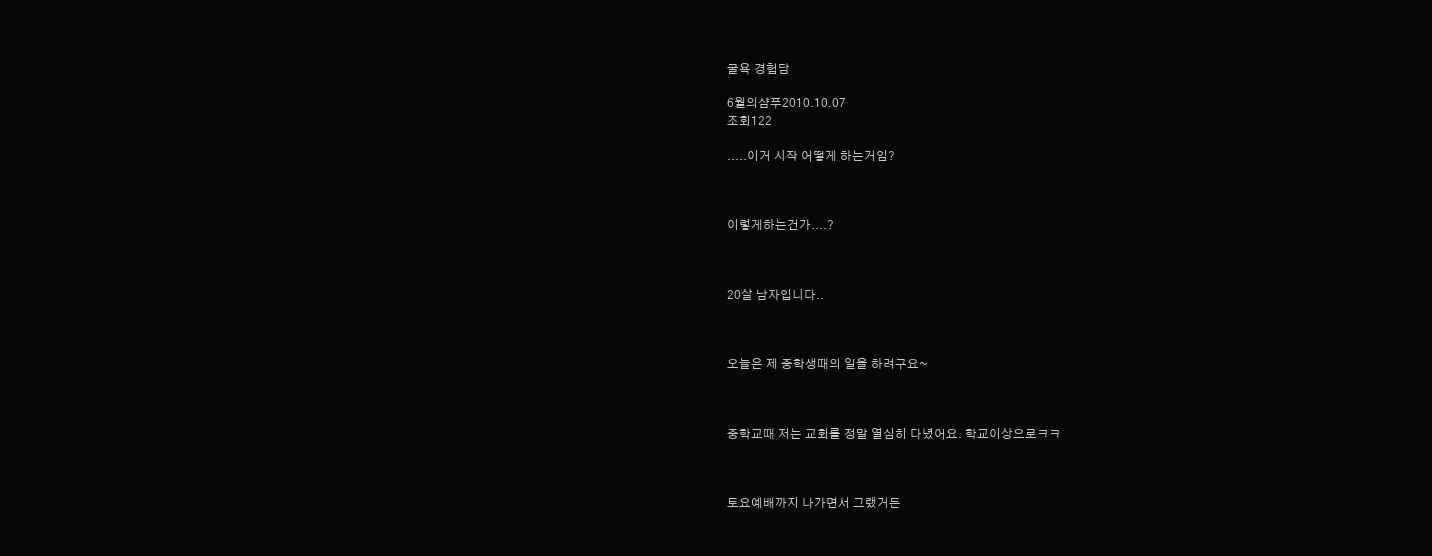굴욕 경험담

6월의샴푸2010.10.07
조회122

.....이거 시작 어떻게 하는거임?



이렇게하는건가....?



20살 남자입니다..



오늘은 제 중학생때의 일을 하려구요~



중학교때 저는 교회를 정말 열심히 다녔어요. 학교이상으로ㅋㅋ



토요예배까지 나가면서 그랬거든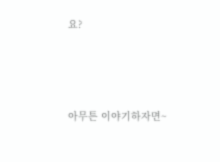요?



아무튼 이야기하자면~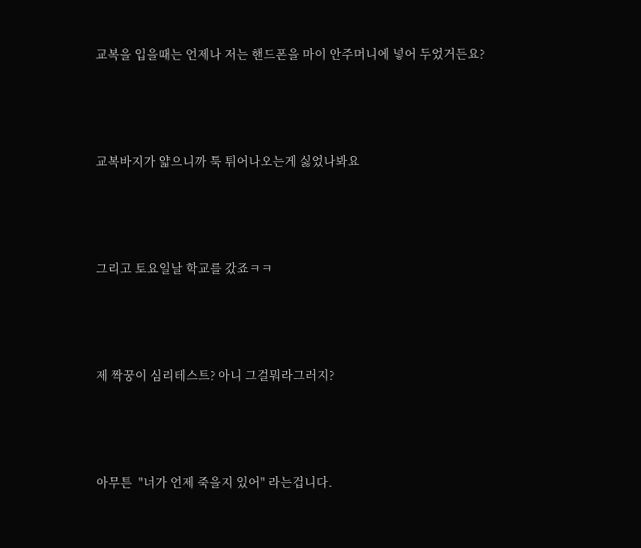교복을 입을때는 언제나 저는 핸드폰을 마이 안주머니에 넣어 두었거든요?



교복바지가 얇으니까 툭 튀어나오는게 싫었나봐요



그리고 토요일날 학교를 갔죠ㅋㅋ



제 짝꿍이 심리테스트? 아니 그걸뭐라그러지?



아무튼  "너가 언제 죽을지 있어" 라는겁니다.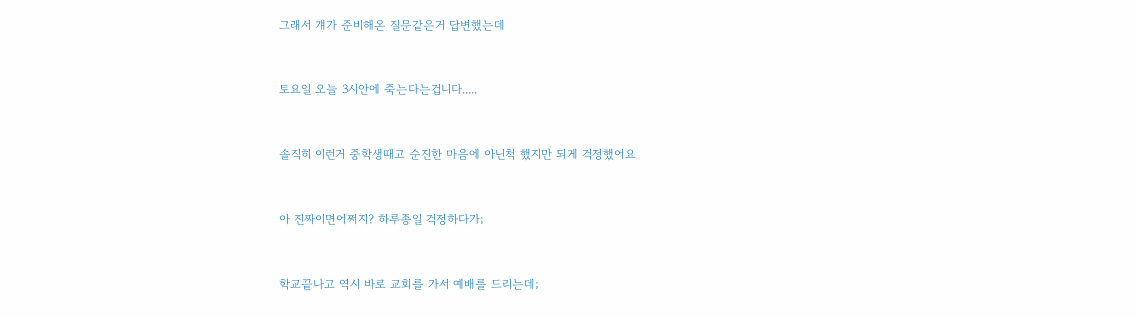그래서 걔가 준비해온 질문같은거 답변했는데



토요일 오늘 3시안에 죽는다는겁니다.....



솔직히 이런거 중학생때고 순진한 마음에 아닌척 했지만 되게 걱정했어요



아 진짜이면어쩌지? 하루종일 걱정하다가;



학교끝나고 역시 바로 교회를 가서 예배를 드리는데;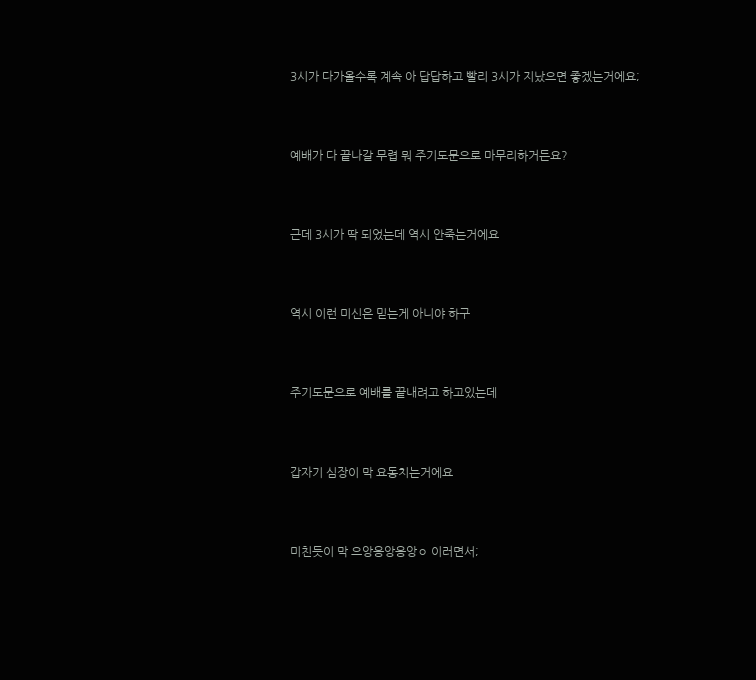3시가 다가올수록 계속 아 답답하고 빨리 3시가 지났으면 좋겠는거에요;



예배가 다 끝나갈 무렵 뭐 주기도문으로 마무리하거든요?



근데 3시가 딱 되었는데 역시 안죽는거에요



역시 이런 미신은 믿는게 아니야 하구



주기도문으로 예배를 끝내려고 하고있는데



갑자기 심장이 막 요동치는거에요



미친듯이 막 으앙응앙응앙ㅇ 이러면서;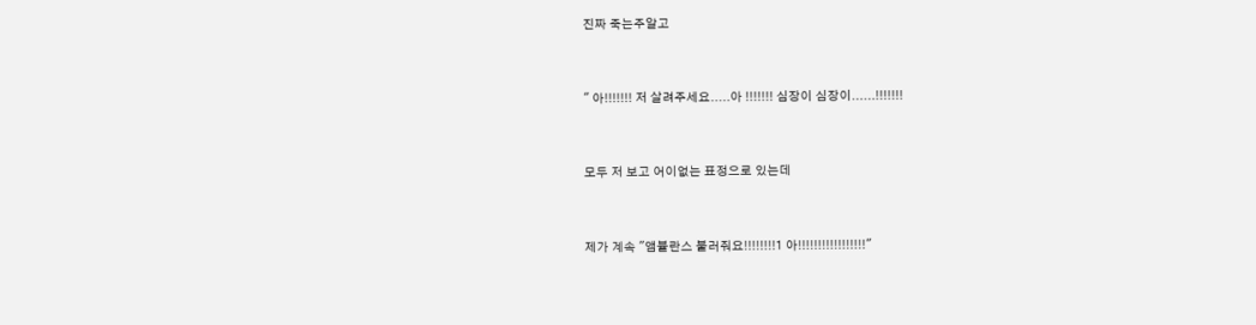진짜 죽는주알고



" 아!!!!!!! 저 살려주세요.....아 !!!!!!! 심장이 심장이......!!!!!!!



모두 저 보고 어이없는 표정으로 있는데



제가 계속 "앰뷸란스 불러줘요!!!!!!!!1 아!!!!!!!!!!!!!!!!!"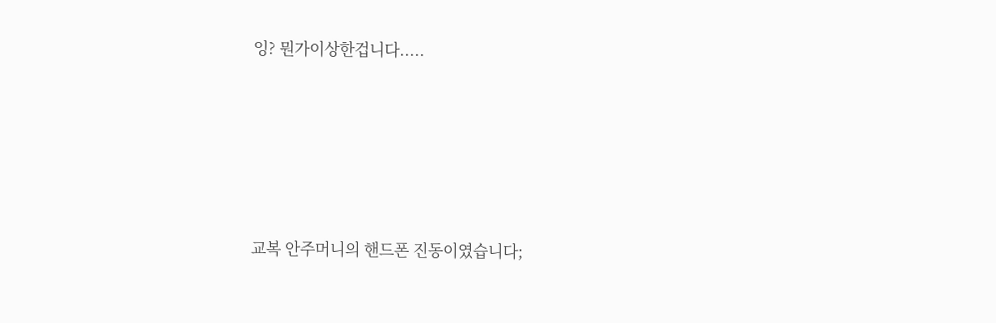잉? 뭔가이상한겁니다.....









교복 안주머니의 핸드폰 진동이였습니다;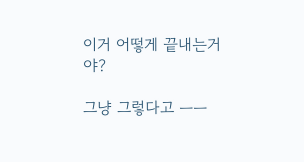이거 어떻게 끝내는거야?

그냥 그렇다고 ㅡㅡ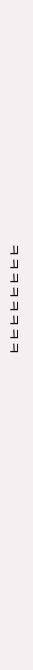ㅋㅋㅋㅋㅋㅋㅋㅋ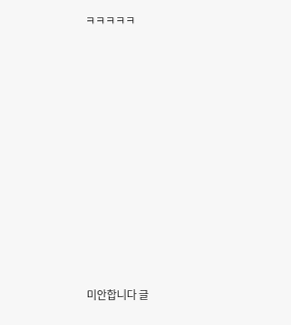ㅋㅋㅋㅋㅋ











미안합니다 글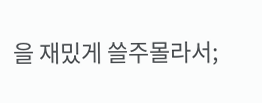을 재밌게 쓸주몰라서;